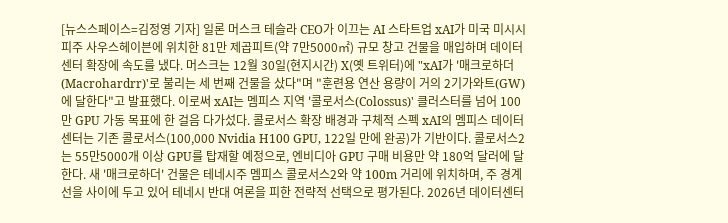[뉴스스페이스=김정영 기자] 일론 머스크 테슬라 CEO가 이끄는 AI 스타트업 xAI가 미국 미시시피주 사우스헤이븐에 위치한 81만 제곱피트(약 7만5000㎡) 규모 창고 건물을 매입하며 데이터센터 확장에 속도를 냈다. 머스크는 12월 30일(현지시간) X(옛 트위터)에 "xAI가 '매크로하더(Macrohardrr)'로 불리는 세 번째 건물을 샀다"며 "훈련용 연산 용량이 거의 2기가와트(GW)에 달한다"고 발표했다. 이로써 xAI는 멤피스 지역 '콜로서스(Colossus)' 클러스터를 넘어 100만 GPU 가동 목표에 한 걸음 다가섰다. 콜로서스 확장 배경과 구체적 스펙 xAI의 멤피스 데이터센터는 기존 콜로서스(100,000 Nvidia H100 GPU, 122일 만에 완공)가 기반이다. 콜로서스2는 55만5000개 이상 GPU를 탑재할 예정으로, 엔비디아 GPU 구매 비용만 약 180억 달러에 달한다. 새 '매크로하더' 건물은 테네시주 멤피스 콜로서스2와 약 100m 거리에 위치하며, 주 경계선을 사이에 두고 있어 테네시 반대 여론을 피한 전략적 선택으로 평가된다. 2026년 데이터센터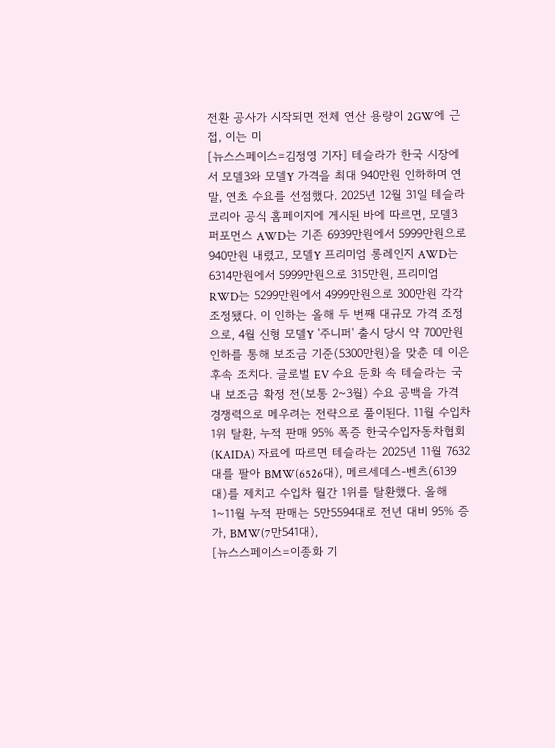전환 공사가 시작되면 전체 연산 용량이 2GW에 근접, 이는 미
[뉴스스페이스=김정영 기자] 테슬라가 한국 시장에서 모델3와 모델Y 가격을 최대 940만원 인하하며 연말, 연초 수요를 선점했다. 2025년 12월 31일 테슬라코리아 공식 홈페이지에 게시된 바에 따르면, 모델3 퍼포먼스 AWD는 기존 6939만원에서 5999만원으로 940만원 내렸고, 모델Y 프리미엄 롱레인지 AWD는 6314만원에서 5999만원으로 315만원, 프리미엄 RWD는 5299만원에서 4999만원으로 300만원 각각 조정됐다. 이 인하는 올해 두 번째 대규모 가격 조정으로, 4월 신형 모델Y '주니퍼' 출시 당시 약 700만원 인하를 통해 보조금 기준(5300만원)을 맞춘 데 이은 후속 조치다. 글로벌 EV 수요 둔화 속 테슬라는 국내 보조금 확정 전(보통 2~3월) 수요 공백을 가격 경쟁력으로 메우려는 전략으로 풀이된다. 11월 수입차 1위 탈환, 누적 판매 95% 폭증 한국수입자동차협회(KAIDA) 자료에 따르면 테슬라는 2025년 11월 7632대를 팔아 BMW(6526대), 메르세데스-벤츠(6139대)를 제치고 수입차 월간 1위를 탈환했다. 올해 1~11월 누적 판매는 5만5594대로 전년 대비 95% 증가, BMW(7만541대),
[뉴스스페이스=이종화 기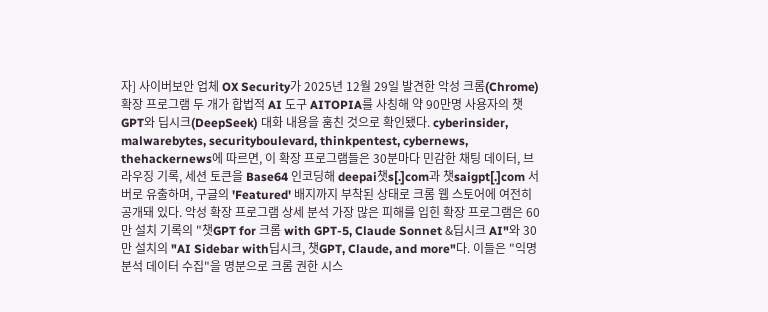자] 사이버보안 업체 OX Security가 2025년 12월 29일 발견한 악성 크롬(Chrome) 확장 프로그램 두 개가 합법적 AI 도구 AITOPIA를 사칭해 약 90만명 사용자의 챗GPT와 딥시크(DeepSeek) 대화 내용을 훔친 것으로 확인됐다. cyberinsider, malwarebytes, securityboulevard, thinkpentest, cybernews, thehackernews에 따르면, 이 확장 프로그램들은 30분마다 민감한 채팅 데이터, 브라우징 기록, 세션 토큰을 Base64 인코딩해 deepai챗s[.]com과 챗saigpt[.]com 서버로 유출하며, 구글의 'Featured' 배지까지 부착된 상태로 크롬 웹 스토어에 여전히 공개돼 있다. 악성 확장 프로그램 상세 분석 가장 많은 피해를 입힌 확장 프로그램은 60만 설치 기록의 "챗GPT for 크롬 with GPT-5, Claude Sonnet &딥시크 AI"와 30만 설치의 "AI Sidebar with딥시크, 챗GPT, Claude, and more"다. 이들은 "익명 분석 데이터 수집"을 명분으로 크롬 권한 시스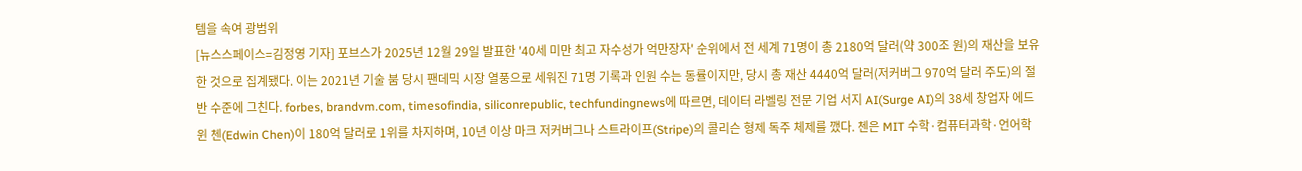템을 속여 광범위
[뉴스스페이스=김정영 기자] 포브스가 2025년 12월 29일 발표한 '40세 미만 최고 자수성가 억만장자' 순위에서 전 세계 71명이 총 2180억 달러(약 300조 원)의 재산을 보유한 것으로 집계됐다. 이는 2021년 기술 붐 당시 팬데믹 시장 열풍으로 세워진 71명 기록과 인원 수는 동률이지만, 당시 총 재산 4440억 달러(저커버그 970억 달러 주도)의 절반 수준에 그친다. forbes, brandvm.com, timesofindia, siliconrepublic, techfundingnews에 따르면, 데이터 라벨링 전문 기업 서지 AI(Surge AI)의 38세 창업자 에드윈 첸(Edwin Chen)이 180억 달러로 1위를 차지하며, 10년 이상 마크 저커버그나 스트라이프(Stripe)의 콜리슨 형제 독주 체제를 깼다. 첸은 MIT 수학·컴퓨터과학·언어학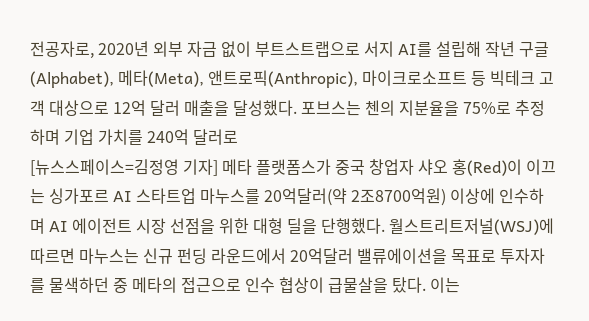전공자로, 2020년 외부 자금 없이 부트스트랩으로 서지 AI를 설립해 작년 구글(Alphabet), 메타(Meta), 앤트로픽(Anthropic), 마이크로소프트 등 빅테크 고객 대상으로 12억 달러 매출을 달성했다. 포브스는 첸의 지분율을 75%로 추정하며 기업 가치를 240억 달러로
[뉴스스페이스=김정영 기자] 메타 플랫폼스가 중국 창업자 샤오 홍(Red)이 이끄는 싱가포르 AI 스타트업 마누스를 20억달러(약 2조8700억원) 이상에 인수하며 AI 에이전트 시장 선점을 위한 대형 딜을 단행했다. 월스트리트저널(WSJ)에 따르면 마누스는 신규 펀딩 라운드에서 20억달러 밸류에이션을 목표로 투자자를 물색하던 중 메타의 접근으로 인수 협상이 급물살을 탔다. 이는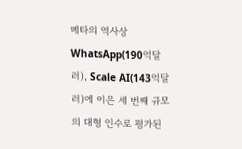메타의 역사상 WhatsApp(190억달러), Scale AI(143억달러)에 이은 세 번째 규모의 대형 인수로 평가된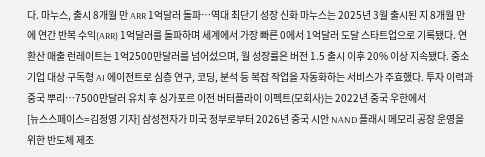다. 마누스, 출시 8개월 만 ARR 1억달러 돌파…역대 최단기 성장 신화 마누스는 2025년 3월 출시된 지 8개월 만에 연간 반복 수익(ARR) 1억달러를 돌파하며 세계에서 가장 빠른 0에서 1억달러 도달 스타트업으로 기록됐다. 연환산 매출 런레이트는 1억2500만달러를 넘어섰으며, 월 성장률은 버전 1.5 출시 이후 20% 이상 지속됐다. 중소기업 대상 구독형 AI 에이전트로 심층 연구, 코딩, 분석 등 복잡 작업을 자동화하는 서비스가 주효했다. 투자 이력과 중국 뿌리…7500만달러 유치 후 싱가포르 이전 버터플라이 이펙트(모회사)는 2022년 중국 우한에서
[뉴스스페이스=김정영 기자] 삼성전자가 미국 정부로부터 2026년 중국 시안 NAND 플래시 메모리 공장 운영을 위한 반도체 제조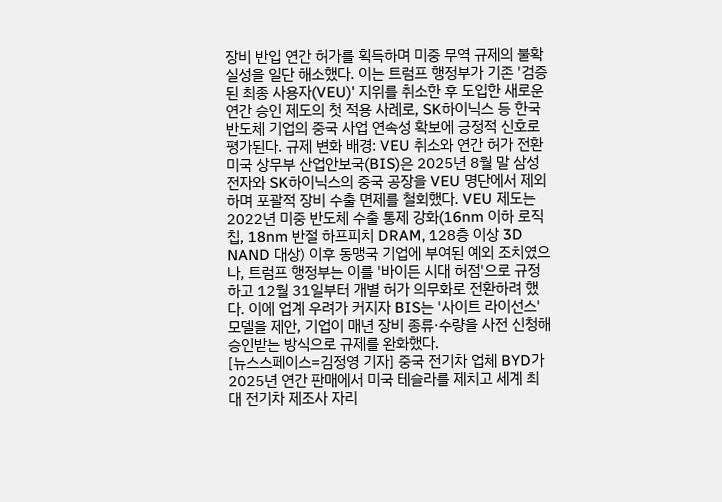장비 반입 연간 허가를 획득하며 미중 무역 규제의 불확실성을 일단 해소했다. 이는 트럼프 행정부가 기존 '검증된 최종 사용자(VEU)' 지위를 취소한 후 도입한 새로운 연간 승인 제도의 첫 적용 사례로, SK하이닉스 등 한국 반도체 기업의 중국 사업 연속성 확보에 긍정적 신호로 평가된다. 규제 변화 배경: VEU 취소와 연간 허가 전환 미국 상무부 산업안보국(BIS)은 2025년 8월 말 삼성전자와 SK하이닉스의 중국 공장을 VEU 명단에서 제외하며 포괄적 장비 수출 면제를 철회했다. VEU 제도는 2022년 미중 반도체 수출 통제 강화(16nm 이하 로직 칩, 18nm 반절 하프피치 DRAM, 128층 이상 3D NAND 대상) 이후 동맹국 기업에 부여된 예외 조치였으나, 트럼프 행정부는 이를 '바이든 시대 허점'으로 규정하고 12월 31일부터 개별 허가 의무화로 전환하려 했다. 이에 업계 우려가 커지자 BIS는 '사이트 라이선스' 모델을 제안, 기업이 매년 장비 종류·수량을 사전 신청해 승인받는 방식으로 규제를 완화했다.
[뉴스스페이스=김정영 기자] 중국 전기차 업체 BYD가 2025년 연간 판매에서 미국 테슬라를 제치고 세계 최대 전기차 제조사 자리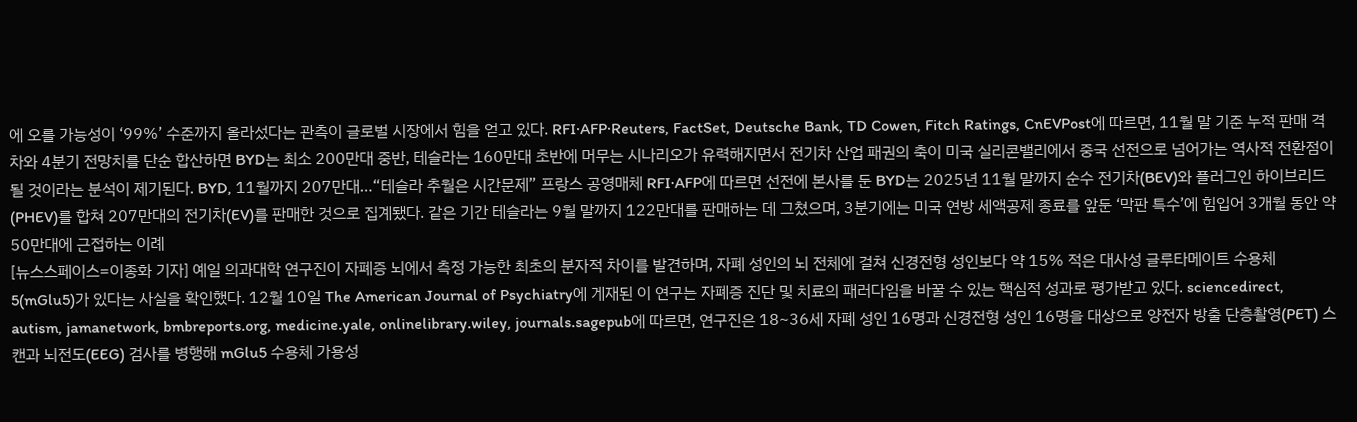에 오를 가능성이 ‘99%’ 수준까지 올라섰다는 관측이 글로벌 시장에서 힘을 얻고 있다. RFI·AFP·Reuters, FactSet, Deutsche Bank, TD Cowen, Fitch Ratings, CnEVPost에 따르면, 11월 말 기준 누적 판매 격차와 4분기 전망치를 단순 합산하면 BYD는 최소 200만대 중반, 테슬라는 160만대 초반에 머무는 시나리오가 유력해지면서 전기차 산업 패권의 축이 미국 실리콘밸리에서 중국 선전으로 넘어가는 역사적 전환점이 될 것이라는 분석이 제기된다. BYD, 11월까지 207만대…“테슬라 추월은 시간문제” 프랑스 공영매체 RFI·AFP에 따르면 선전에 본사를 둔 BYD는 2025년 11월 말까지 순수 전기차(BEV)와 플러그인 하이브리드(PHEV)를 합쳐 207만대의 전기차(EV)를 판매한 것으로 집계됐다. 같은 기간 테슬라는 9월 말까지 122만대를 판매하는 데 그쳤으며, 3분기에는 미국 연방 세액공제 종료를 앞둔 ‘막판 특수’에 힘입어 3개월 동안 약 50만대에 근접하는 이례
[뉴스스페이스=이종화 기자] 예일 의과대학 연구진이 자폐증 뇌에서 측정 가능한 최초의 분자적 차이를 발견하며, 자폐 성인의 뇌 전체에 걸쳐 신경전형 성인보다 약 15% 적은 대사성 글루타메이트 수용체 5(mGlu5)가 있다는 사실을 확인했다. 12월 10일 The American Journal of Psychiatry에 게재된 이 연구는 자폐증 진단 및 치료의 패러다임을 바꿀 수 있는 핵심적 성과로 평가받고 있다. sciencedirect, autism, jamanetwork, bmbreports.org, medicine.yale, onlinelibrary.wiley, journals.sagepub에 따르면, 연구진은 18~36세 자폐 성인 16명과 신경전형 성인 16명을 대상으로 양전자 방출 단층촬영(PET) 스캔과 뇌전도(EEG) 검사를 병행해 mGlu5 수용체 가용성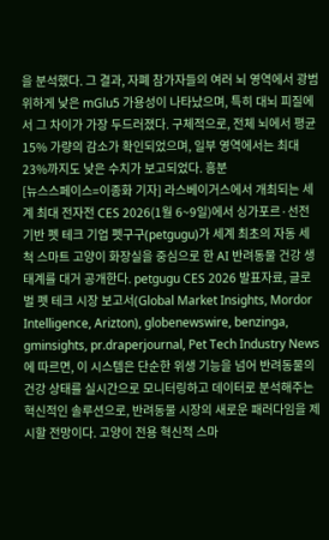을 분석했다. 그 결과, 자폐 참가자들의 여러 뇌 영역에서 광범위하게 낮은 mGlu5 가용성이 나타났으며, 특히 대뇌 피질에서 그 차이가 가장 두드러졌다. 구체적으로, 전체 뇌에서 평균 15% 가량의 감소가 확인되었으며, 일부 영역에서는 최대 23%까지도 낮은 수치가 보고되었다. 흥분
[뉴스스페이스=이종화 기자] 라스베이거스에서 개최되는 세계 최대 전자전 CES 2026(1월 6~9일)에서 싱가포르·선전 기반 펫 테크 기업 펫구구(petgugu)가 세계 최초의 자동 세척 스마트 고양이 화장실을 중심으로 한 AI 반려동물 건강 생태계를 대거 공개한다. petgugu CES 2026 발표자료, 글로벌 펫 테크 시장 보고서(Global Market Insights, Mordor Intelligence, Arizton), globenewswire, benzinga, gminsights, pr.draperjournal, Pet Tech Industry News에 따르면, 이 시스템은 단순한 위생 기능을 넘어 반려동물의 건강 상태를 실시간으로 모니터링하고 데이터로 분석해주는 혁신적인 솔루션으로, 반려동물 시장의 새로운 패러다임을 제시할 전망이다. 고양이 전용 혁신적 스마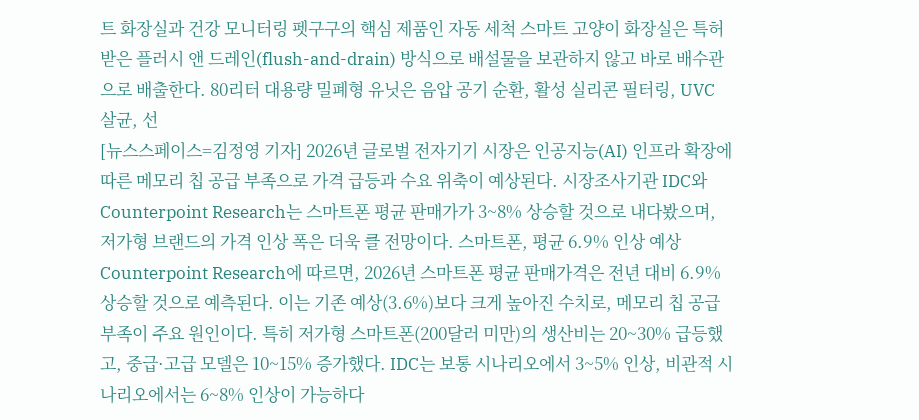트 화장실과 건강 모니터링 펫구구의 핵심 제품인 자동 세척 스마트 고양이 화장실은 특허받은 플러시 앤 드레인(flush-and-drain) 방식으로 배설물을 보관하지 않고 바로 배수관으로 배출한다. 80리터 대용량 밀폐형 유닛은 음압 공기 순환, 활성 실리콘 필터링, UVC 살균, 선
[뉴스스페이스=김정영 기자] 2026년 글로벌 전자기기 시장은 인공지능(AI) 인프라 확장에 따른 메모리 칩 공급 부족으로 가격 급등과 수요 위축이 예상된다. 시장조사기관 IDC와 Counterpoint Research는 스마트폰 평균 판매가가 3~8% 상승할 것으로 내다봤으며, 저가형 브랜드의 가격 인상 폭은 더욱 클 전망이다. 스마트폰, 평균 6.9% 인상 예상 Counterpoint Research에 따르면, 2026년 스마트폰 평균 판매가격은 전년 대비 6.9% 상승할 것으로 예측된다. 이는 기존 예상(3.6%)보다 크게 높아진 수치로, 메모리 칩 공급 부족이 주요 원인이다. 특히 저가형 스마트폰(200달러 미만)의 생산비는 20~30% 급등했고, 중급·고급 모델은 10~15% 증가했다. IDC는 보통 시나리오에서 3~5% 인상, 비관적 시나리오에서는 6~8% 인상이 가능하다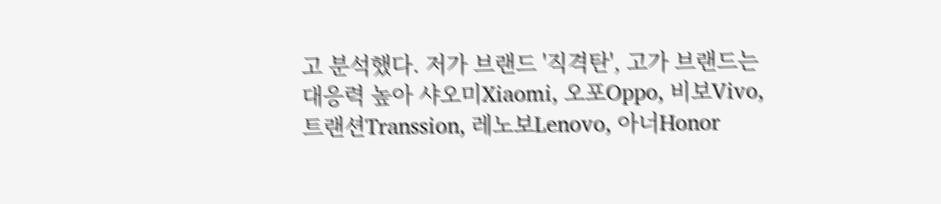고 분석했다. 저가 브랜드 '직격탄', 고가 브랜드는 대응력 높아 샤오미Xiaomi, 오포Oppo, 비보Vivo, 트랜션Transsion, 레노보Lenovo, 아너Honor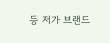등 저가 브랜드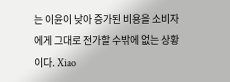는 이윤이 낮아 증가된 비용을 소비자에게 그대로 전가할 수밖에 없는 상황이다. Xiao